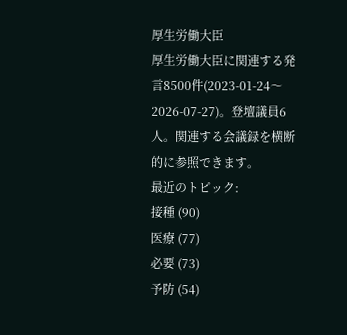厚生労働大臣
厚生労働大臣に関連する発言8500件(2023-01-24〜2026-07-27)。登壇議員6人。関連する会議録を横断的に参照できます。
最近のトピック:
接種 (90)
医療 (77)
必要 (73)
予防 (54)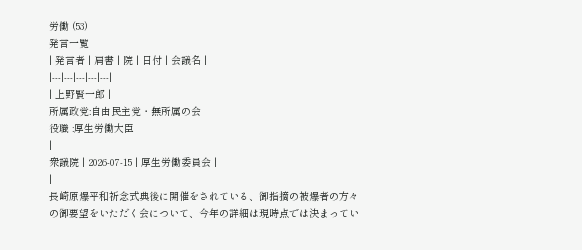労働 (53)
発言一覧
| 発言者 | 肩書 | 院 | 日付 | 会議名 |
|---|---|---|---|---|
| 上野賢一郎 |
所属政党:自由民主党・無所属の会
役職 :厚生労働大臣
|
衆議院 | 2026-07-15 | 厚生労働委員会 |
|
長崎原爆平和祈念式典後に開催をされている、御指摘の被爆者の方々の御要望をいただく会について、今年の詳細は現時点では決まってい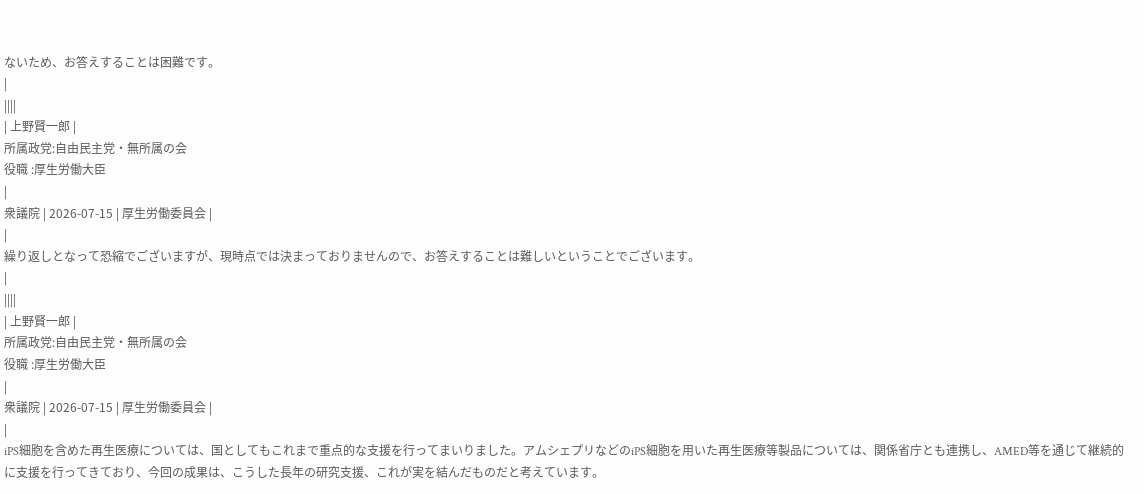ないため、お答えすることは困難です。
|
||||
| 上野賢一郎 |
所属政党:自由民主党・無所属の会
役職 :厚生労働大臣
|
衆議院 | 2026-07-15 | 厚生労働委員会 |
|
繰り返しとなって恐縮でございますが、現時点では決まっておりませんので、お答えすることは難しいということでございます。
|
||||
| 上野賢一郎 |
所属政党:自由民主党・無所属の会
役職 :厚生労働大臣
|
衆議院 | 2026-07-15 | 厚生労働委員会 |
|
iPS細胞を含めた再生医療については、国としてもこれまで重点的な支援を行ってまいりました。アムシェプリなどのiPS細胞を用いた再生医療等製品については、関係省庁とも連携し、AMED等を通じて継続的に支援を行ってきており、今回の成果は、こうした長年の研究支援、これが実を結んだものだと考えています。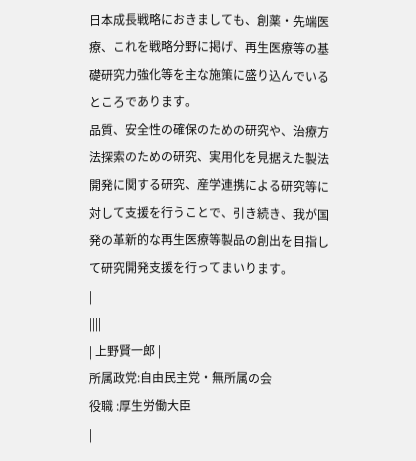日本成長戦略におきましても、創薬・先端医療、これを戦略分野に掲げ、再生医療等の基礎研究力強化等を主な施策に盛り込んでいるところであります。
品質、安全性の確保のための研究や、治療方法探索のための研究、実用化を見据えた製法開発に関する研究、産学連携による研究等に対して支援を行うことで、引き続き、我が国発の革新的な再生医療等製品の創出を目指して研究開発支援を行ってまいります。
|
||||
| 上野賢一郎 |
所属政党:自由民主党・無所属の会
役職 :厚生労働大臣
|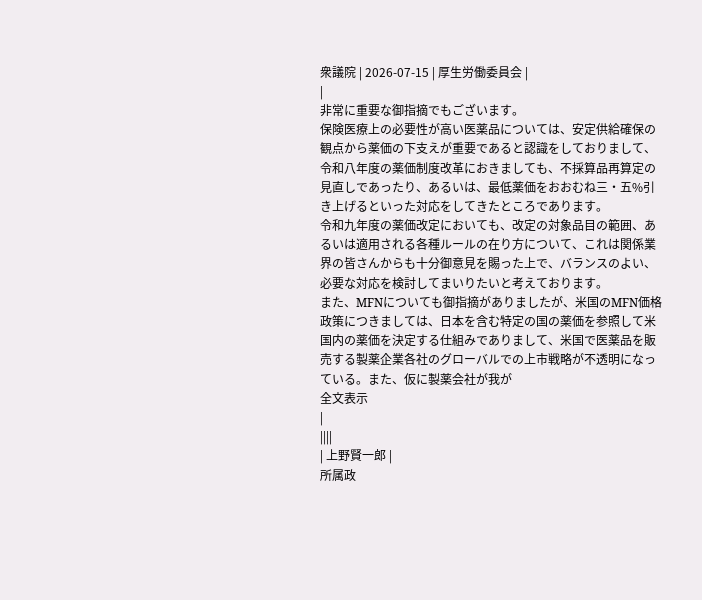衆議院 | 2026-07-15 | 厚生労働委員会 |
|
非常に重要な御指摘でもございます。
保険医療上の必要性が高い医薬品については、安定供給確保の観点から薬価の下支えが重要であると認識をしておりまして、令和八年度の薬価制度改革におきましても、不採算品再算定の見直しであったり、あるいは、最低薬価をおおむね三・五%引き上げるといった対応をしてきたところであります。
令和九年度の薬価改定においても、改定の対象品目の範囲、あるいは適用される各種ルールの在り方について、これは関係業界の皆さんからも十分御意見を賜った上で、バランスのよい、必要な対応を検討してまいりたいと考えております。
また、MFNについても御指摘がありましたが、米国のMFN価格政策につきましては、日本を含む特定の国の薬価を参照して米国内の薬価を決定する仕組みでありまして、米国で医薬品を販売する製薬企業各社のグローバルでの上市戦略が不透明になっている。また、仮に製薬会社が我が
全文表示
|
||||
| 上野賢一郎 |
所属政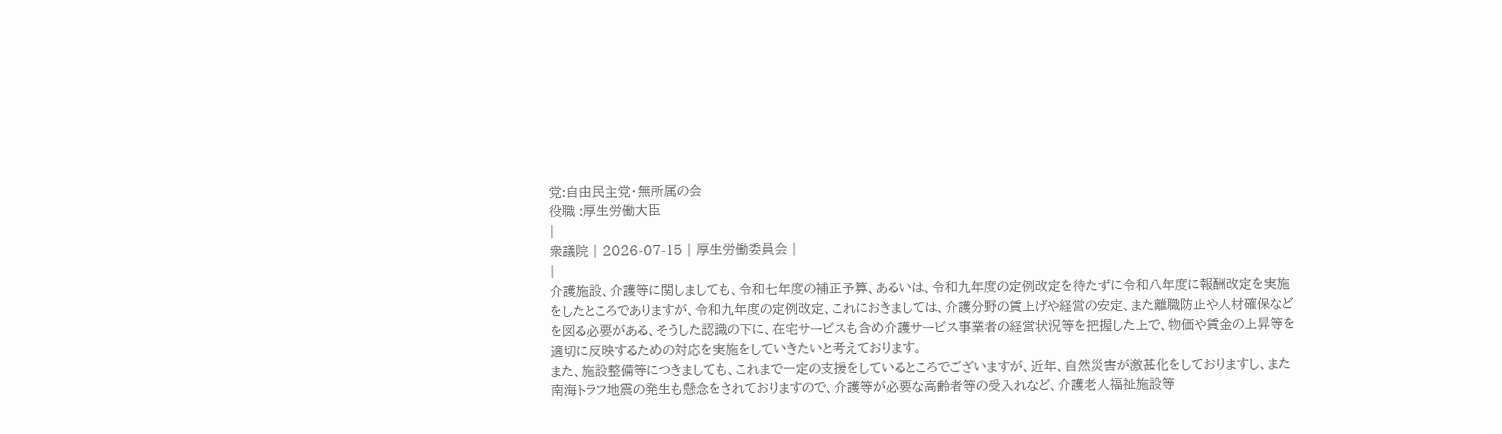党:自由民主党・無所属の会
役職 :厚生労働大臣
|
衆議院 | 2026-07-15 | 厚生労働委員会 |
|
介護施設、介護等に関しましても、令和七年度の補正予算、あるいは、令和九年度の定例改定を待たずに令和八年度に報酬改定を実施をしたところでありますが、令和九年度の定例改定、これにおきましては、介護分野の賃上げや経営の安定、また離職防止や人材確保などを図る必要がある、そうした認識の下に、在宅サービスも含め介護サービス事業者の経営状況等を把握した上で、物価や賃金の上昇等を適切に反映するための対応を実施をしていきたいと考えております。
また、施設整備等につきましても、これまで一定の支援をしているところでございますが、近年、自然災害が激甚化をしておりますし、また南海トラフ地震の発生も懸念をされておりますので、介護等が必要な高齢者等の受入れなど、介護老人福祉施設等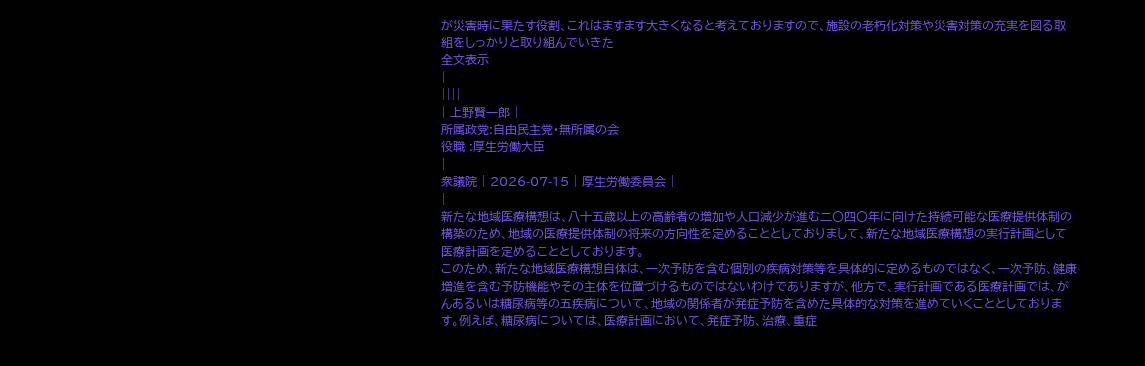が災害時に果たす役割、これはますます大きくなると考えておりますので、施設の老朽化対策や災害対策の充実を図る取組をしっかりと取り組んでいきた
全文表示
|
||||
| 上野賢一郎 |
所属政党:自由民主党・無所属の会
役職 :厚生労働大臣
|
衆議院 | 2026-07-15 | 厚生労働委員会 |
|
新たな地域医療構想は、八十五歳以上の高齢者の増加や人口減少が進む二〇四〇年に向けた持続可能な医療提供体制の構築のため、地域の医療提供体制の将来の方向性を定めることとしておりまして、新たな地域医療構想の実行計画として医療計画を定めることとしております。
このため、新たな地域医療構想自体は、一次予防を含む個別の疾病対策等を具体的に定めるものではなく、一次予防、健康増進を含む予防機能やその主体を位置づけるものではないわけでありますが、他方で、実行計画である医療計画では、がんあるいは糖尿病等の五疾病について、地域の関係者が発症予防を含めた具体的な対策を進めていくこととしております。例えば、糖尿病については、医療計画において、発症予防、治療、重症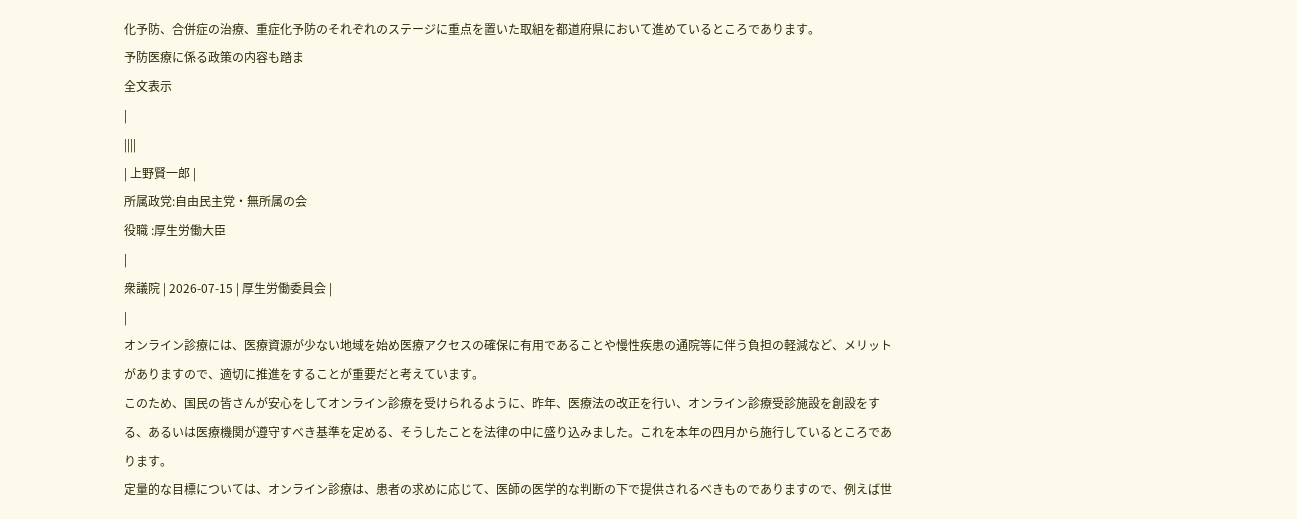化予防、合併症の治療、重症化予防のそれぞれのステージに重点を置いた取組を都道府県において進めているところであります。
予防医療に係る政策の内容も踏ま
全文表示
|
||||
| 上野賢一郎 |
所属政党:自由民主党・無所属の会
役職 :厚生労働大臣
|
衆議院 | 2026-07-15 | 厚生労働委員会 |
|
オンライン診療には、医療資源が少ない地域を始め医療アクセスの確保に有用であることや慢性疾患の通院等に伴う負担の軽減など、メリットがありますので、適切に推進をすることが重要だと考えています。
このため、国民の皆さんが安心をしてオンライン診療を受けられるように、昨年、医療法の改正を行い、オンライン診療受診施設を創設をする、あるいは医療機関が遵守すべき基準を定める、そうしたことを法律の中に盛り込みました。これを本年の四月から施行しているところであります。
定量的な目標については、オンライン診療は、患者の求めに応じて、医師の医学的な判断の下で提供されるべきものでありますので、例えば世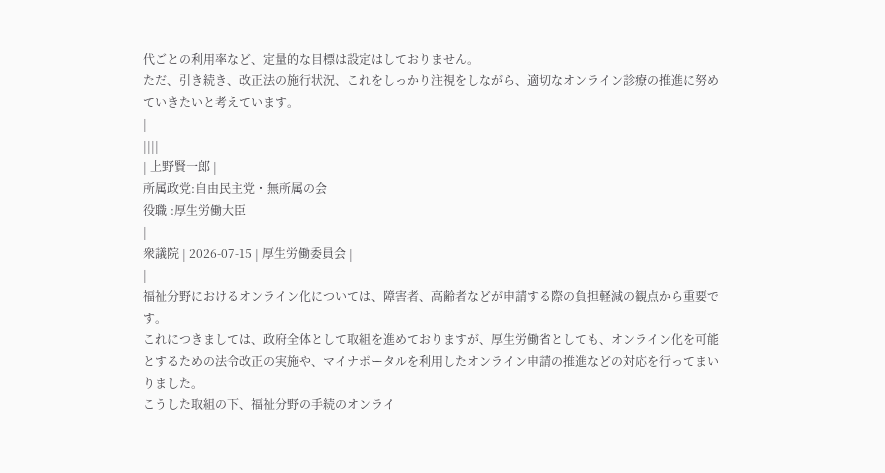代ごとの利用率など、定量的な目標は設定はしておりません。
ただ、引き続き、改正法の施行状況、これをしっかり注視をしながら、適切なオンライン診療の推進に努めていきたいと考えています。
|
||||
| 上野賢一郎 |
所属政党:自由民主党・無所属の会
役職 :厚生労働大臣
|
衆議院 | 2026-07-15 | 厚生労働委員会 |
|
福祉分野におけるオンライン化については、障害者、高齢者などが申請する際の負担軽減の観点から重要です。
これにつきましては、政府全体として取組を進めておりますが、厚生労働省としても、オンライン化を可能とするための法令改正の実施や、マイナポータルを利用したオンライン申請の推進などの対応を行ってまいりました。
こうした取組の下、福祉分野の手続のオンライ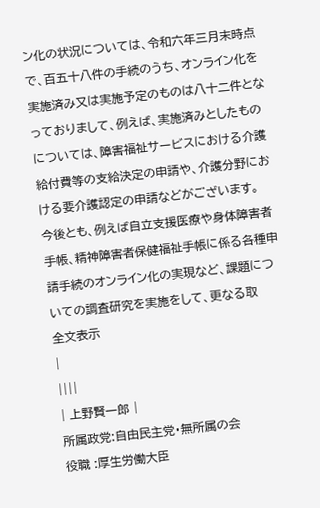ン化の状況については、令和六年三月末時点で、百五十八件の手続のうち、オンライン化を実施済み又は実施予定のものは八十二件となっておりまして、例えば、実施済みとしたものについては、障害福祉サービスにおける介護給付費等の支給決定の申請や、介護分野における要介護認定の申請などがございます。
今後とも、例えば自立支援医療や身体障害者手帳、精神障害者保健福祉手帳に係る各種申請手続のオンライン化の実現など、課題についての調査研究を実施をして、更なる取
全文表示
|
||||
| 上野賢一郎 |
所属政党:自由民主党・無所属の会
役職 :厚生労働大臣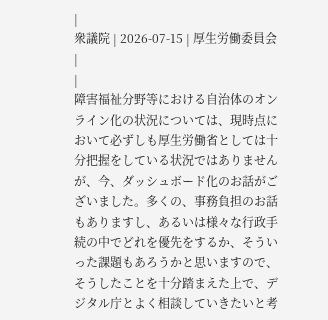|
衆議院 | 2026-07-15 | 厚生労働委員会 |
|
障害福祉分野等における自治体のオンライン化の状況については、現時点において必ずしも厚生労働省としては十分把握をしている状況ではありませんが、今、ダッシュボード化のお話がございました。多くの、事務負担のお話もありますし、あるいは様々な行政手続の中でどれを優先をするか、そういった課題もあろうかと思いますので、そうしたことを十分踏まえた上で、デジタル庁とよく相談していきたいと考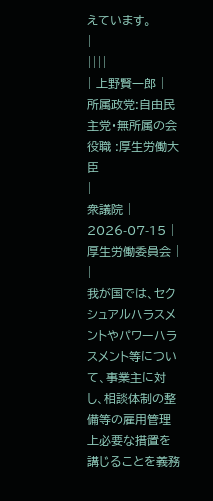えています。
|
||||
| 上野賢一郎 |
所属政党:自由民主党・無所属の会
役職 :厚生労働大臣
|
衆議院 | 2026-07-15 | 厚生労働委員会 |
|
我が国では、セクシュアルハラスメントやパワーハラスメント等について、事業主に対し、相談体制の整備等の雇用管理上必要な措置を講じることを義務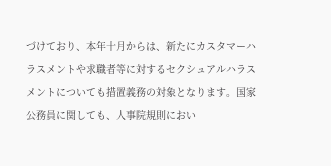づけており、本年十月からは、新たにカスタマーハラスメントや求職者等に対するセクシュアルハラスメントについても措置義務の対象となります。国家公務員に関しても、人事院規則におい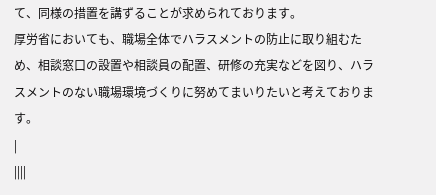て、同様の措置を講ずることが求められております。
厚労省においても、職場全体でハラスメントの防止に取り組むため、相談窓口の設置や相談員の配置、研修の充実などを図り、ハラスメントのない職場環境づくりに努めてまいりたいと考えております。
|
||||